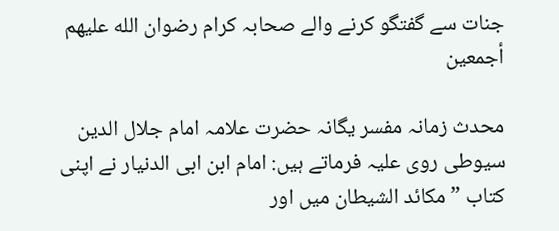جنات سے گفتگو کرنے والے صحابہ کرام رضوان الله عليهم أجمعين

محدث زمانہ مفسر یگانہ حضرت علامہ امام جلال الدین سیوطی روی علیہ فرماتے ہیں: امام ابن ابی الدنیار نے اپنی کتاب ” مكائد الشیطان میں اور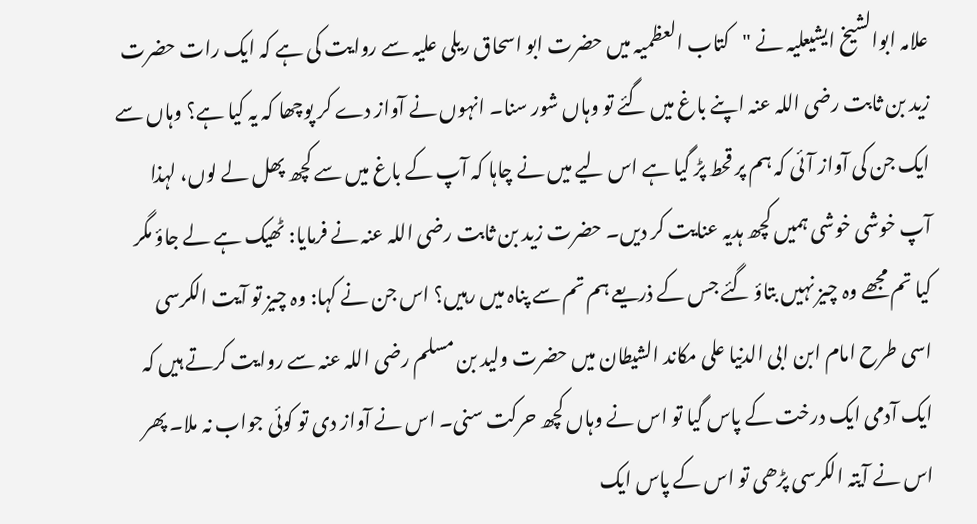علامہ ابوالشیخ ایشیعلیہ نے "کتاب العظمیہ میں حضرت ابو اسحاق ریلی علیہ سے روایت کی ہے کہ ایک رات حضرت زید بن ثابت رضی اللہ عنہ اپنے باغ میں گئے تو وہاں شور سنا۔ انہوں نے آواز دے کر پوچھا کہ یہ کیا ہے؟ وہاں سے ایک جن کی آواز آئی کہ ہم پر قحط پڑ گیا ہے اس لیے میں نے چاہا کہ آپ کے باغ میں سے کچھ پھل لے لوں، لہذا آپ خوشی خوشی ہمیں کچھ ہدیہ عنایت کر دیں۔ حضرت زید بن ثابت رضی اللہ عنہ نے فرمایا: ٹھیک ہے لے جاؤ مگر کیا تم مجھے وہ چیز نہیں بتاؤ گئے جس کے ذریعے ہم تم سے پناہ میں رہیں؟ اس جن نے کہا: وہ چیز تو آیت الکرسی اسی طرح امام ابن ابی الدنیا علی مکاند الشیطان میں حضرت ولید بن مسلم رضی اللہ عنہ سے روایت کرتے ہیں کہ ایک آدمی ایک درخت کے پاس گیا تو اس نے وہاں کچھ حرکت سنی۔ اس نے آواز دی تو کوئی جواب نہ ملا۔ پھر اس نے آیتہ الکرسی پڑھی تو اس کے پاس ایک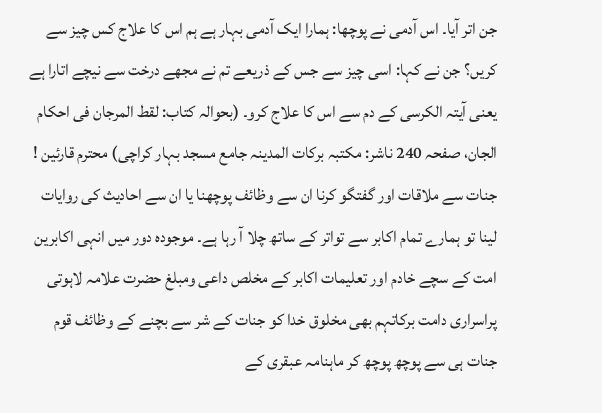جن اتر آیا۔ اس آدمی نے پوچھا: ہمارا ایک آدمی بہار ہے ہم اس کا علاج کس چیز سے کریں؟ جن نے کہا: اسی چیز سے جس کے ذریعے تم نے مجھے درخت سے نیچے اتارا ہے یعنی آیتہ الکرسی کے دم سے اس کا علاج کرو۔ (بحوالہ کتاب: لقط المرجان فی احکام الجان، صفحہ 240 ناشر: مکتبہ برکات المدینہ جامع مسجد بہار کراچی) محترم قارئین ! جنات سے ملاقات اور گفتگو کرنا ان سے وظائف پوچھنا یا ان سے احادیث کی روایات لینا تو ہمارے تمام اکابر سے تواتر کے ساتھ چلا آ رہا ہے۔ موجودہ دور میں انہی اکابرین امت کے سچے خادم اور تعلیمات اکابر کے مخلص داعی ومبلغ حضرت علامہ لاہوتی پراسراری دامت برکاتہم بھی مخلوق خدا کو جنات کے شر سے بچنے کے وظائف قوم جنات ہی سے پوچھ پوچھ کر ماہنامہ عبقری کے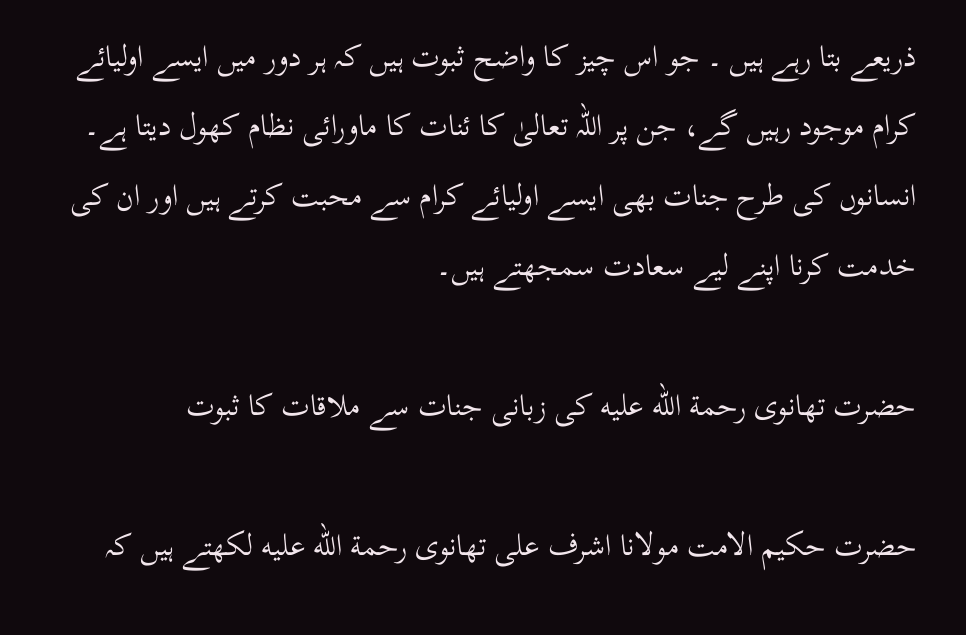ذریعے بتا رہے ہیں ۔ جو اس چیز کا واضح ثبوت ہیں کہ ہر دور میں ایسے اولیائے کرام موجود رہیں گے، جن پر اللہ تعالیٰ کا ئنات کا ماورائی نظام کھول دیتا ہے۔ انسانوں کی طرح جنات بھی ایسے اولیائے کرام سے محبت کرتے ہیں اور ان کی خدمت کرنا اپنے لیے سعادت سمجھتے ہیں۔

حضرت تھانوی رحمة الله عليه کی زبانی جنات سے ملاقات کا ثبوت

حضرت حکیم الامت مولانا اشرف علی تھانوی رحمة الله عليه لکھتے ہیں کہ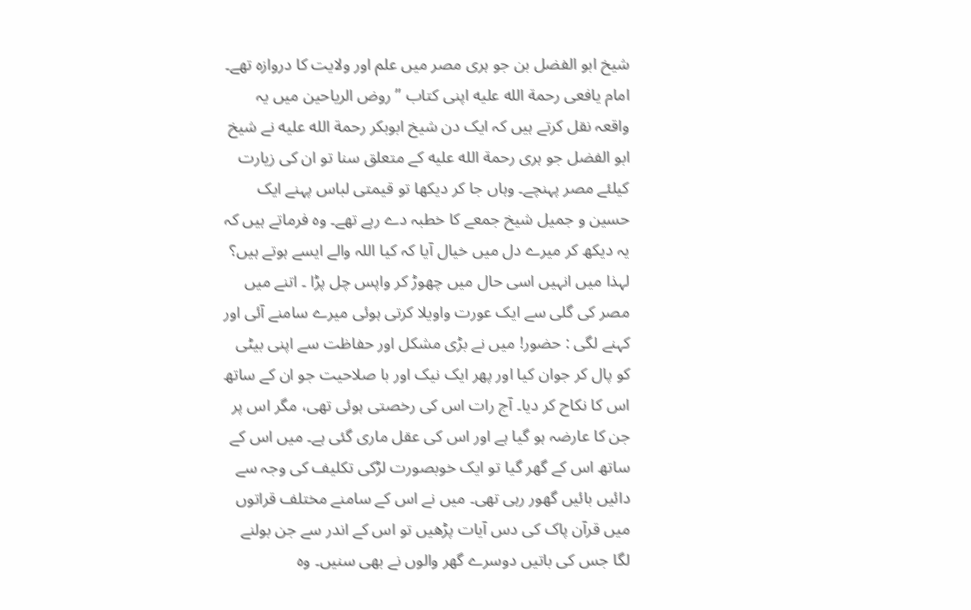شیخ ابو الفضل بن جو ہری مصر میں علم اور ولایت کا دروازہ تھے۔ امام یافعی رحمة الله عليه اپنی کتاب ” روض الریاحین میں یہ واقعہ نقل کرتے ہیں کہ ایک دن شیخ ابوبکر رحمة الله عليه نے شیخ ابو الفضل جو ہری رحمة الله عليه کے متعلق سنا تو ان کی زیارت کیلئے مصر پہنچے۔ وہاں جا کر دیکھا تو قیمتی لباس پہنے ایک حسین و جمیل شیخ جمعے کا خطبہ دے رہے تھے۔ وہ فرماتے ہیں کہ یہ دیکھ کر میرے دل میں خیال آیا کہ کیا اللہ والے ایسے ہوتے ہیں؟ لہذا میں انہیں اسی حال میں چھوڑ کر واپس چل پڑا ۔ اتنے میں مصر کی گلی سے ایک عورت واویلا کرتی ہوئی میرے سامنے آئی اور کہنے لگی : حضور! میں نے بڑی مشکل اور حفاظت سے اپنی بیٹی کو پال کر جوان کیا اور پھر ایک نیک اور با صلاحیت جو ان کے ساتھ اس کا نکاح کر دیا۔ آج رات اس کی رخصتی ہوئی تھی، مگر اس پر جن کا عارضہ ہو گیا ہے اور اس کی عقل ماری گئی ہے۔ میں اس کے ساتھ اس کے گھر گیا تو ایک خوبصورت لڑکی تکلیف کی وجہ سے دائیں بائیں گھور رہی تھی۔ میں نے اس کے سامنے مختلف قراتوں میں قرآن پاک کی دس آیات پڑھیں تو اس کے اندر سے جن بولنے لگا جس کی باتیں دوسرے گھر والوں نے بھی سنیں۔ وہ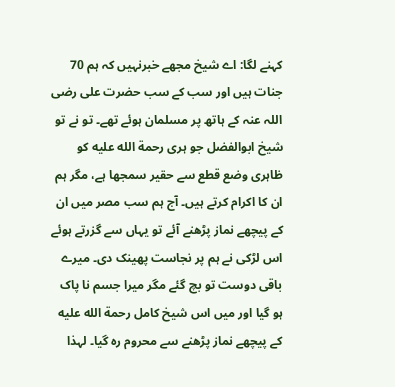کہنے لگا: اے شیخ مجھے خبرنہیں کہ ہم 70 جنات ہیں اور سب کے سب حضرت علی رضی اللہ عنہ کے ہاتھ پر مسلمان ہوئے تھے۔ تو نے تو شیخ ابوالفضل جو ہری رحمة الله عليه کو ظاہری وضع قطع سے حقیر سمجھا ہے، مگر ہم ان کا اکرام کرتے ہیں۔ آج ہم سب مصر میں ان کے پیچھے نماز پڑھنے آئے تو یہاں سے گزرتے ہوئے اس لڑکی نے ہم پر نجاست پھینک دی۔ میرے باقی دوست تو بچ گئے مگر میرا جسم نا پاک ہو گیا اور میں اس شیخ کامل رحمة الله عليه کے پیچھے نماز پڑھنے سے محروم رہ گیا۔ لہذا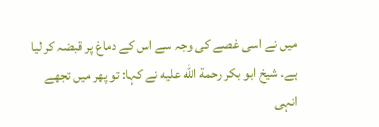میں نے اسی غصے کی وجہ سے اس کے دماغ پر قبضہ کر لیا ہے۔ شیخ ابو بکر رحمة الله عليه نے کہا: تو پھر میں تجھے انہی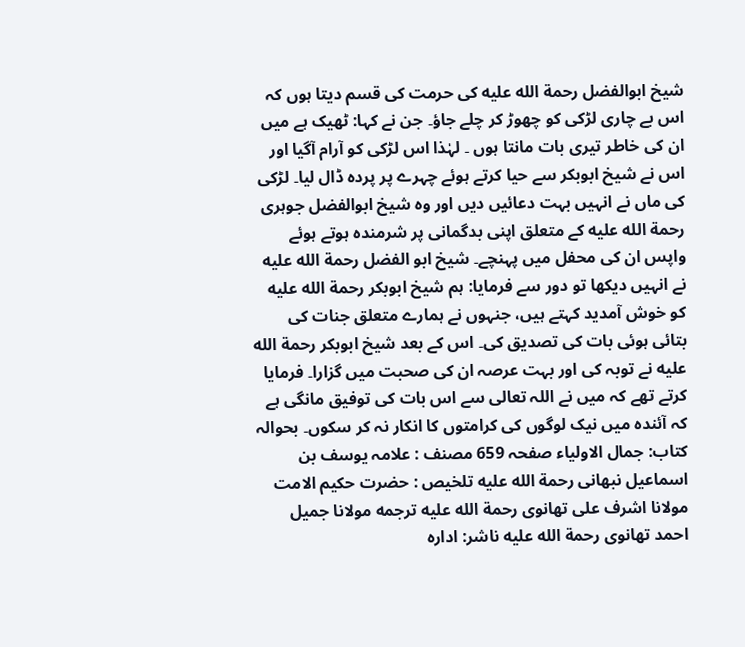شیخ ابوالفضل رحمة الله عليه کی حرمت کی قسم دیتا ہوں کہ اس بے چاری لڑکی کو چھوڑ کر چلے جاؤ۔ جن نے کہا: ٹھیک ہے میں ان کی خاطر تیری بات مانتا ہوں ۔ لہٰذا اس لڑکی کو آرام آگیا اور اس نے شیخ ابوبکر سے حیا کرتے ہوئے چہرے پر پردہ ڈال لیا۔ لڑکی کی ماں نے انہیں بہت دعائیں دیں اور وہ شیخ ابوالفضل جوہری رحمة الله عليه کے متعلق اپنی بدگمانی پر شرمندہ ہوتے ہوئے واپس ان کی محفل میں پہنچے۔ شیخ ابو الفضل رحمة الله عليه نے انہیں دیکھا تو دور سے فرمایا: ہم شیخ ابوبکر رحمة الله عليه کو خوش آمدید کہتے ہیں، جنہوں نے ہمارے متعلق جنات کی بتائی ہوئی بات کی تصدیق کی۔ اس کے بعد شیخ ابوبکر رحمة الله عليه نے توبہ کی اور بہت عرصہ ان کی صحبت میں گزارا۔ فرمایا کرتے تھے کہ میں نے اللہ تعالی سے اس بات کی توفیق مانگی ہے کہ آئندہ میں نیک لوگوں کی کرامتوں کا انکار نہ کر سکوں۔ بحوالہ کتاب: جمال الاولیاء صفحہ 659 مصنف : علامہ یوسف بن اسماعیل نبھانی رحمة الله عليه تلخیص : حضرت حکیم الامت مولانا اشرف علی تھانوی رحمة الله عليه ترجمه مولانا جمیل احمد تھانوی رحمة الله عليه ناشر: ادارہ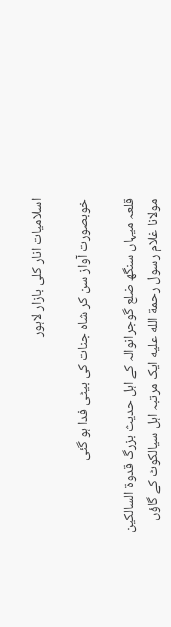اسلامیات انار کلی بازار لاہور

خوبصورت آواز سن کر شاہ جنات کی بیٹی فدا ہو گئی

قلعہ میہاں سنگھ ضلع گوجرانوالہ کے اہل حدیث بزرگ قدوۃ السالکین مولانا غلام رسول رحمة الله عليه ایک مرتبہ اہل سیالکوٹ کے گاؤں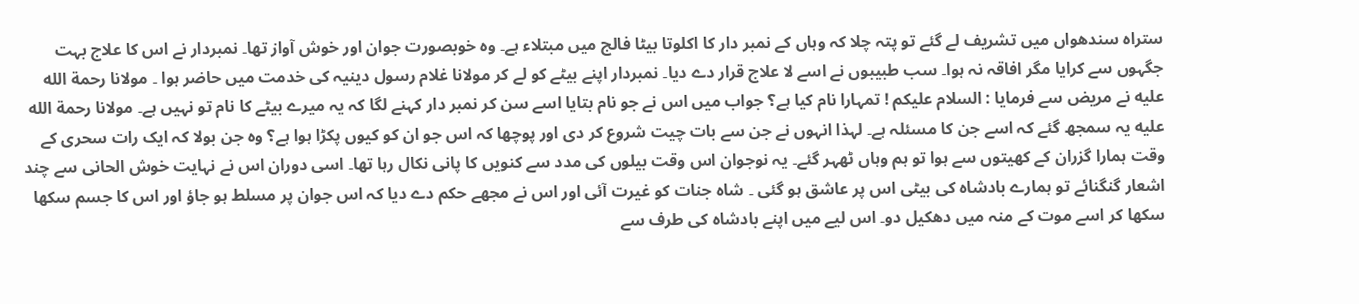ستراہ سندھواں میں تشریف لے گئے تو پتہ چلا کہ وہاں کے نمبر دار کا اکلوتا بیٹا فالج میں مبتلاء ہے۔ وہ خوبصورت جوان اور خوش آواز تھا۔ نمبردار نے اس کا علاج بہت جگہوں سے کرایا مگر افاقہ نہ ہوا۔ سب طبیبوں نے اسے لا علاج قرار دے دیا۔ نمبردار اپنے بیٹے کو لے کر مولانا غلام رسول دینیہ کی خدمت میں حاضر ہوا ۔ مولانا رحمة الله عليه نے مریض سے فرمایا : السلام علیکم ! تمہارا نام کیا ہے؟ جواب میں اس نے جو نام بتایا اسے سن کر نمبر دار کہنے لگا کہ یہ میرے بیٹے کا نام تو نہیں ہے۔ مولانا رحمة الله عليه یہ سمجھ گئے کہ اسے جن کا مسئلہ ہے۔ لہذا انہوں نے جن سے بات چیت شروع کر دی اور پوچھا کہ اس جو ان کو کیوں پکڑا ہوا ہے؟ وہ جن بولا کہ ایک رات سحری کے وقت ہمارا گزران کے کھیتوں سے ہوا تو ہم وہاں ٹھہر گئے۔ یہ نوجوان اس وقت بیلوں کی مدد سے کنویں کا پانی نکال رہا تھا۔ اسی دوران اس نے نہایت خوش الحانی سے چند اشعار گنگنائے تو ہمارے بادشاہ کی بیٹی اس پر عاشق ہو گئی ۔ شاہ جنات کو غیرت آئی اور اس نے مجھے حکم دے دیا کہ اس جوان پر مسلط ہو جاؤ اور اس کا جسم سکھا سکھا کر اسے موت کے منہ میں دھکیل دو۔ اس لیے میں اپنے بادشاہ کی طرف سے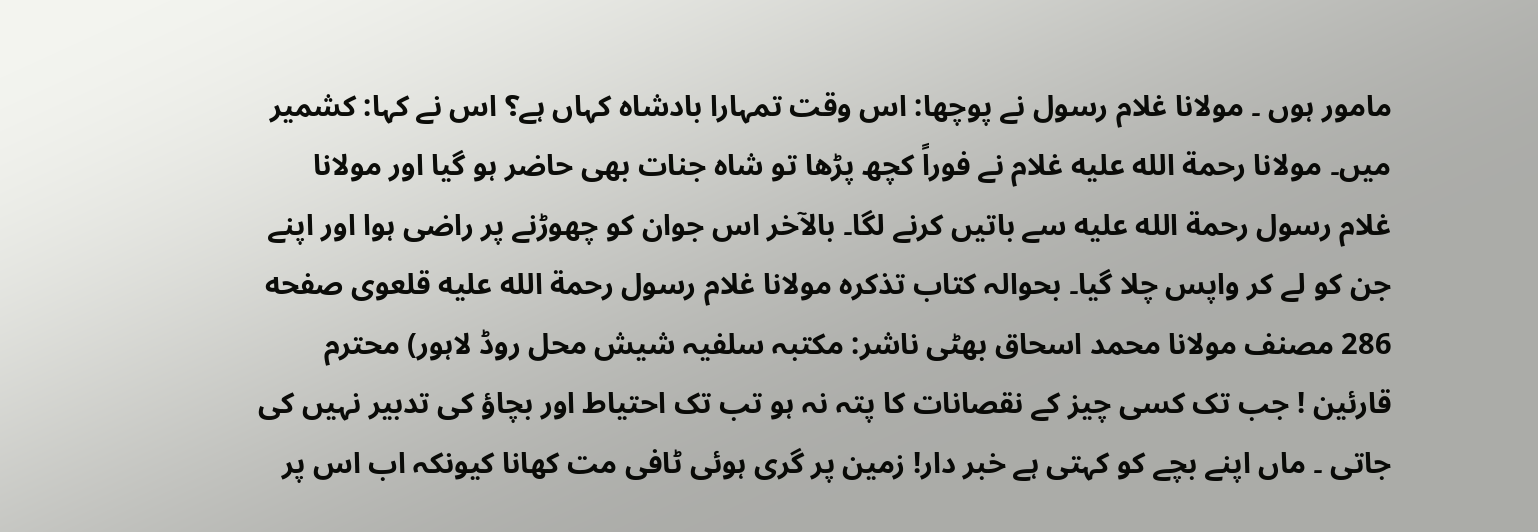مامور ہوں ۔ مولانا غلام رسول نے پوچھا: اس وقت تمہارا بادشاہ کہاں ہے؟ اس نے کہا: کشمیر میں۔ مولانا رحمة الله عليه غلام نے فوراً کچھ پڑھا تو شاہ جنات بھی حاضر ہو گیا اور مولانا غلام رسول رحمة الله عليه سے باتیں کرنے لگا۔ بالآخر اس جوان کو چھوڑنے پر راضی ہوا اور اپنے جن کو لے کر واپس چلا گیا۔ بحوالہ کتاب تذکره مولانا غلام رسول رحمة الله عليه قلعوی صفحه 286 مصنف مولانا محمد اسحاق بھٹی ناشر: مکتبہ سلفیہ شیش محل روڈ لاہور) محترم قارئین ! جب تک کسی چیز کے نقصانات کا پتہ نہ ہو تب تک احتیاط اور بچاؤ کی تدبیر نہیں کی جاتی ۔ ماں اپنے بچے کو کہتی ہے خبر دار! زمین پر گری ہوئی ٹافی مت کھانا کیونکہ اب اس پر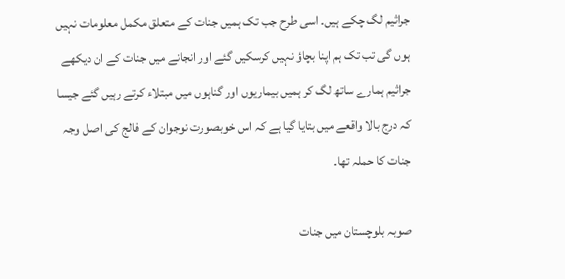جراثیم لگ چکے ہیں۔ اسی طرح جب تک ہمیں جنات کے متعلق مکمل معلومات نہیں ہوں گی تب تک ہم اپنا بچاؤ نہیں کرسکیں گئے اور انجانے میں جنات کے ان دیکھے جراثیم ہمارے ساتھ لگ کر ہمیں بیماریوں اور گناہوں میں مبتلاء کرتے رہیں گئے جیسا کہ درج بالا واقعے میں بتایا گیا ہے کہ اس خوبصورت نوجوان کے فالج کی اصل وجہ جنات کا حملہ تھا۔

صوبہ بلوچستان میں جنات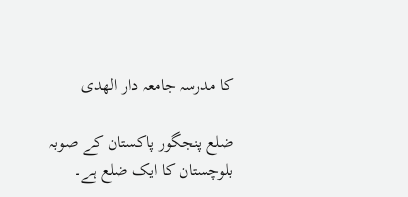کا مدرسہ جامعہ دار الھدی

ضلع پنجگور پاکستان کے صوبہ بلوچستان کا ایک ضلع ہے۔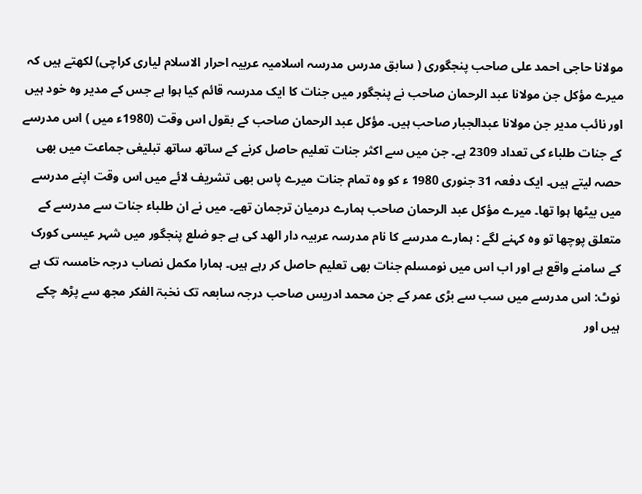مولانا حاجی احمد علی صاحب پنجگوری ( سابق مدرس مدرسہ اسلامیہ عربیہ احرار الاسلام لیاری کراچی) لکھتے ہیں کہ میرے مؤکل جن مولانا عبد الرحمان صاحب نے پنجگور میں جنات کا ایک مدرسہ قائم کیا ہوا ہے جس کے مدیر وہ خود ہیں اور نائب مدیر جن مولانا عبدالجبار صاحب ہیں۔ مؤکل عبد الرحمان صاحب کے بقول اس وقت (1980ء میں ) اس مدرسے کے جنات طلباء کی تعداد 2309 ہے۔ جن میں سے اکثر جنات تعلیم حاصل کرنے کے ساتھ ساتھ تبلیغی جماعت میں بھی حصہ لیتے ہیں۔ ایک دفعہ 31 جنوری 1980 ء کو وہ تمام جنات میرے پاس بھی تشریف لائے میں اس وقت اپنے مدرسے میں بیٹھا ہوا تھا۔ میرے مؤکل عبد الرحمان صاحب ہمارے درمیان ترجمان تھے۔ میں نے ان طلباء جنات سے مدرسے کے متعلق پوچھا تو وہ کہنے لگے : ہمارے مدرسے کا نام مدرسہ عربیہ دار الھد کی ہے جو ضلع پنجگور میں شہر عیسی کورک کے سامنے واقع ہے اور اب اس میں نومسلم جنات بھی تعلیم حاصل کر رہے ہیں۔ ہمارا مکمل نصاب درجہ خامسہ تک ہے نوٹ: اس مدرسے میں سب سے بڑی عمر کے جن محمد ادریس صاحب درجہ سابعہ تک نخبۃ الفکر مجھ سے پڑھ چکے ہیں اور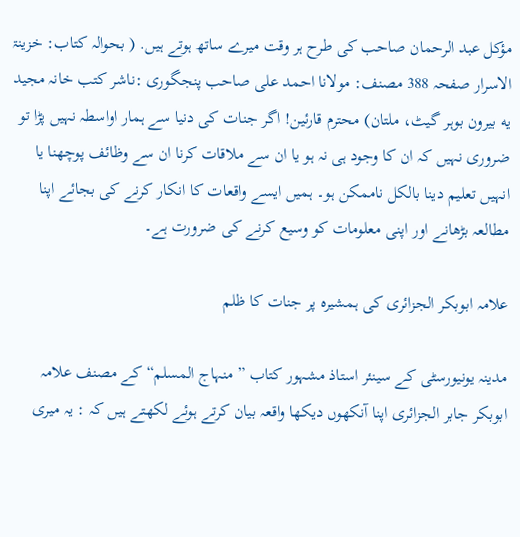مؤکل عبد الرحمان صاحب کی طرح ہر وقت میرے ساتھ ہوتے ہیں. ( بحوالہ کتاب: خزینۃ الاسرار صفحہ 388 مصنف: مولانا احمد علی صاحب پنجگوری :ناشر کتب خانہ مجید یه بیرون بوہر گیٹ، ملتان) محترم قارئین! اگر جنات کی دنیا سے ہمار اواسطہ نہیں پڑا تو ضروری نہیں کہ ان کا وجود ہی نہ ہو یا ان سے ملاقات کرنا ان سے وظائف پوچھنا یا انہیں تعلیم دینا بالکل ناممکن ہو۔ ہمیں ایسے واقعات کا انکار کرنے کی بجائے اپنا مطالعہ بڑھانے اور اپنی معلومات کو وسیع کرنے کی ضرورت ہے۔

علامہ ابوبکر الجزائری کی ہمشیرہ پر جنات کا ظلم

مدینہ یونیورسٹی کے سینئر استاذ مشہور کتاب ” منہاج المسلم“ کے مصنف علامہ ابوبکر جابر الجزائری اپنا آنکھوں دیکھا واقعہ بیان کرتے ہوئے لکھتے ہیں کہ : یہ میری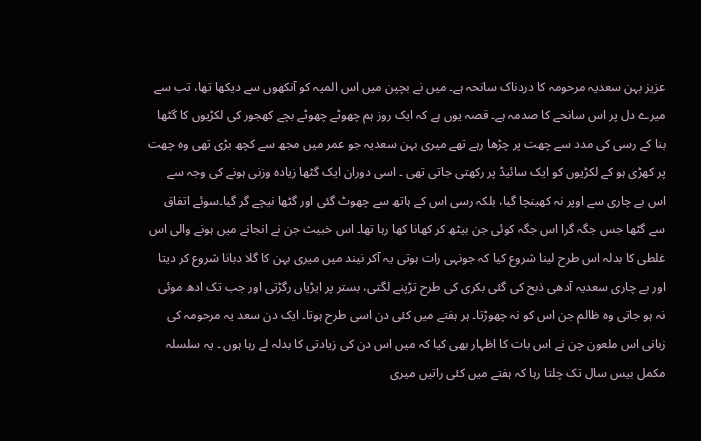عزیز بہن سعدیہ مرحومہ کا دردناک سانحہ ہے۔ میں نے بچپن میں اس المیہ کو آنکھوں سے دیکھا تھا، تب سے میرے دل پر اس سانحے کا صدمہ ہے۔ قصہ یوں ہے کہ ایک روز ہم چھوٹے چھوٹے بچے کھجور کی لکڑیوں کا گٹھا بنا کے رسی کی مدد سے چھت پر چڑھا رہے تھے میری بہن سعدیہ جو عمر میں مجھ سے کچھ بڑی تھی وہ چھت پر کھڑی ہو کے لکڑیوں کو ایک سائیڈ پر رکھتی جاتی تھی ۔ اسی دوران ایک گٹھا زیادہ وزنی ہونے کی وجہ سے اس بے چاری سے اوپر نہ کھینچا گیا، بلکہ رسی اس کے ہاتھ سے چھوٹ گئی اور گٹھا نیچے گر گیا۔سوئے اتفاق سے گٹھا جس جگہ گرا اس جگہ کوئی جن بیٹھ کر کھانا کھا رہا تھا۔ اس خبیث جن نے انجانے میں ہونے والی اس غلطی کا بدلہ اس طرح لینا شروع کیا کہ جونہی رات ہوتی یہ آکر نیند میں میری بہن کا گلا دبانا شروع کر دیتا اور بے چاری سعدیہ آدھی ذبح کی گئی بکری کی طرح تڑپنے لگتی، بستر پر ایڑیاں رگڑتی اور جب تک ادھ موئی نہ ہو جاتی وہ ظالم جن اس کو نہ چھوڑتا۔ ہر ہفتے میں کئی دن اسی طرح ہوتا۔ ایک دن سعد یہ مرحومہ کی زبانی اس ملعون چن نے اس بات کا اظہار بھی کیا کہ میں اس دن کی زیادتی کا بدلہ لے رہا ہوں ۔ یہ سلسلہ مکمل بیس سال تک چلتا رہا کہ ہفتے میں کئی راتیں میری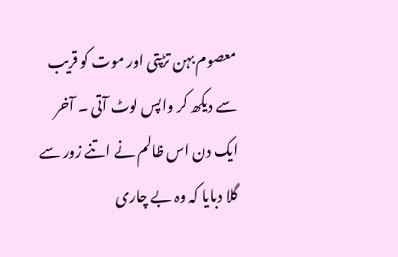معصوم بہن تڑپتی اور موت کو قریب سے دیکھ کر واپس لوٹ آتی ۔ آخر ایک دن اس ظالم نے اتنے زور سے گلا دبایا کہ وہ بے چاری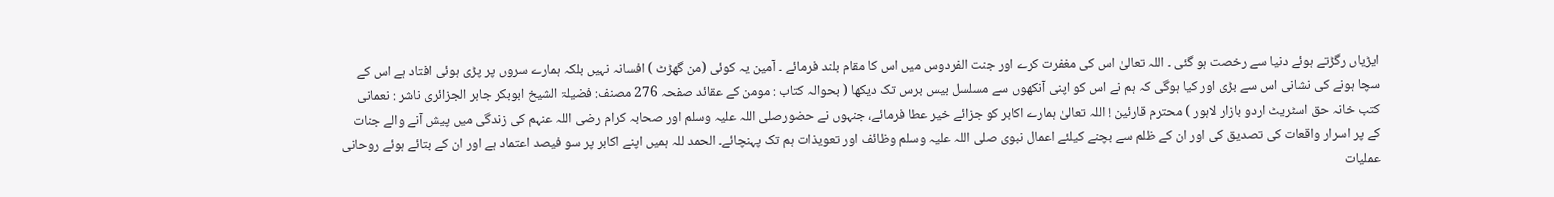ایڑیاں رگڑتے ہوئے دنیا سے رخصت ہو گئی ۔ اللہ تعالیٰ اس کی مغفرت کرے اور جنت الفردوس میں اس کا مقام بلند فرمائے ۔ آمین یہ کوئی (من گھڑٹ ) افسانہ نہیں بلکہ ہمارے سروں پر پڑی ہوئی افتاد ہے اس کے سچا ہونے کی نشانی اس سے بڑی اور کیا ہوگی کہ ہم نے اس کو اپنی آنکھوں سے مسلسل بیس برس تک دیکھا ( بحوالہ کتاب : مومن کے عقائد صفحہ 276 مصنف: فضیلۃ الشیخ ابوبکر جابر الجزائری ناشر : نعمانی کتب خانہ حق اسٹریٹ اردو بازار لاہور ) محترم قارئین ! اللہ تعالیٰ ہمارے اکابر کو جزائے خیر عطا فرمائے، جنہوں نے حضورصلی اللہ علیہ وسلم اور صحابہ کرام رضی اللہ عنہم کی زندگی میں پیش آنے والے جنات کے پر اسرار واقعات کی تصدیق کی اور ان کے ظلم سے بچنے کیلئے اعمال نبوی صلی اللہ علیہ وسلم وظائف اور تعویذات ہم تک پہنچائے۔ الحمد للہ ہمیں اپنے اکابر پر سو فیصد اعتماد ہے اور ان کے بتائے ہوئے روحانی عملیات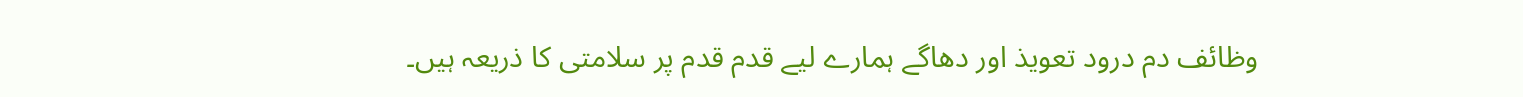وظائف دم درود تعویذ اور دھاگے ہمارے لیے قدم قدم پر سلامتی کا ذریعہ ہیں۔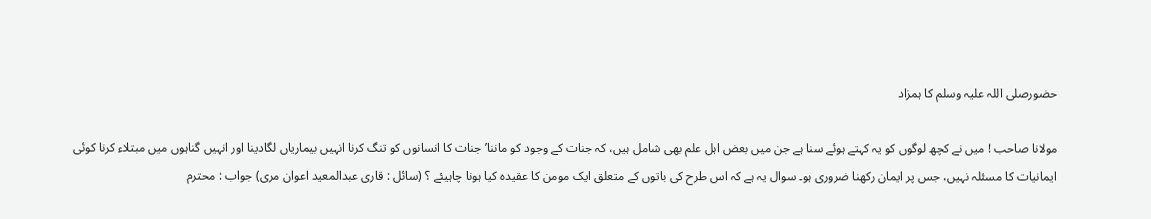حضورصلی اللہ علیہ وسلم کا ہمزاد

مولانا صاحب ! میں نے کچھ لوگوں کو یہ کہتے ہوئے سنا ہے جن میں بعض اہل علم بھی شامل ہیں، کہ جنات کے وجود کو ماننا’ جنات کا انسانوں کو تنگ کرنا انہیں بیماریاں لگادینا اور انہیں گناہوں میں مبتلاء کرنا کوئی ایمانیات کا مسئلہ نہیں، جس پر ایمان رکھنا ضروری ہو۔ سوال یہ ہے کہ اس طرح کی باتوں کے متعلق ایک مومن کا عقیدہ کیا ہونا چاہیئے ؟ (سائل : قاری عبدالمعید اعوان مری) جواب : محترم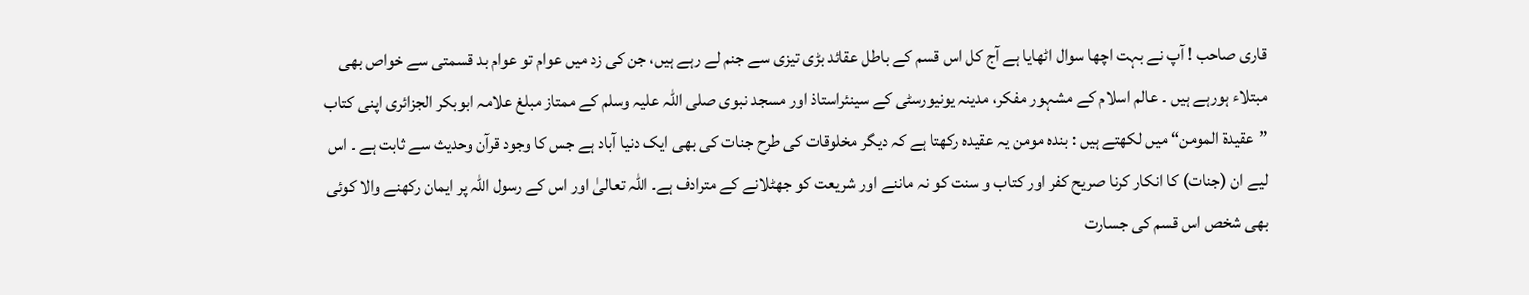قاری صاحب ! آپ نے بہت اچھا سوال اٹھایا ہے آج کل اس قسم کے باطل عقائد بڑی تیزی سے جنم لے رہے ہیں، جن کی زد میں عوام تو عوام بد قسمتی سے خواص بھی مبتلاء ہورہے ہیں ۔ عالم اسلام کے مشہور مفکر، مدینہ یونیورسٹی کے سینئراستاذ اور مسجد نبوی صلی اللہ علیہ وسلم کے ممتاز مبلغ علامہ ابوبکر الجزائری اپنی کتاب ”عقیدۃ المومن“ میں لکھتے ہیں : بندہ مومن یہ عقیدہ رکھتا ہے کہ دیگر مخلوقات کی طرح جنات کی بھی ایک دنیا آباد ہے جس کا وجود قرآن وحدیث سے ثابت ہے ۔ اس لیے ان (جنات) کا انکار کرنا صریح کفر اور کتاب و سنت کو نہ ماننے اور شریعت کو جھٹلانے کے مترادف ہے۔ اللہ تعالیٰ اور اس کے رسول اللہ پر ایمان رکھنے والا کوئی بھی شخص اس قسم کی جسارت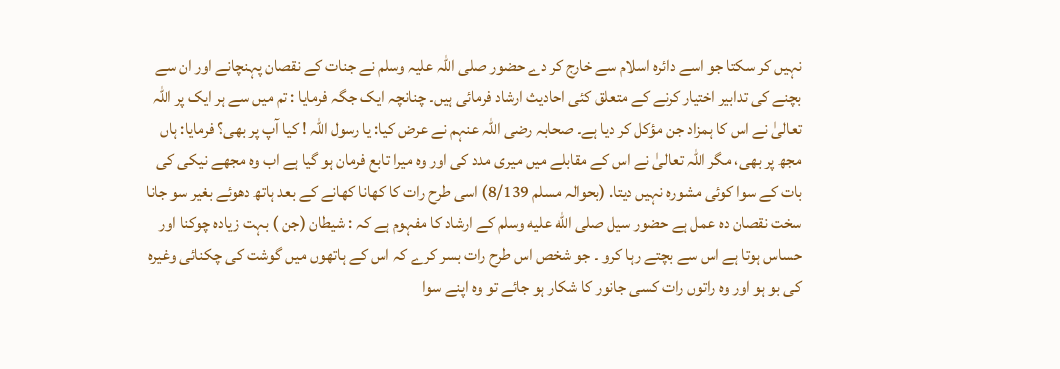نہیں کر سکتا جو اسے دائرہ اسلام سے خارج کر دے حضور صلی اللہ علیہ وسلم نے جنات کے نقصان پہنچانے اور ان سے بچنے کی تدابیر اختیار کرنے کے متعلق کئی احادیث ارشاد فرمائی ہیں۔ چنانچہ ایک جگہ فرمایا : تم میں سے ہر ایک پر اللہ تعالیٰ نے اس کا ہمزاد جن مؤکل کر دیا ہے۔ صحابہ رضی اللہ عنہم نے عرض کیا: یا رسول اللہ ! کیا آپ پر بھی؟ فرمایا: ہاں مجھ پر بھی، مگر اللہ تعالیٰ نے اس کے مقابلے میں میری مدد کی اور وہ میرا تابع فرمان ہو گیا ہے اب وہ مجھے نیکی کی بات کے سوا کوئی مشورہ نہیں دیتا. (بحوالہ مسلم 8/139) اسی طرح رات کا کھانا کھانے کے بعد ہاتھ دھوئے بغیر سو جانا سخت نقصان دہ عمل ہے حضور سیل صلى الله عليه وسلم کے ارشاد کا مفہوم ہے کہ : شیطان (جن ) بہت زیادہ چوکنا اور حساس ہوتا ہے اس سے بچتے رہا کرو ۔ جو شخص اس طرح رات بسر کرے کہ اس کے ہاتھوں میں گوشت کی چکنائی وغیرہ کی بو ہو اور وہ راتوں رات کسی جانور کا شکار ہو جائے تو وہ اپنے سوا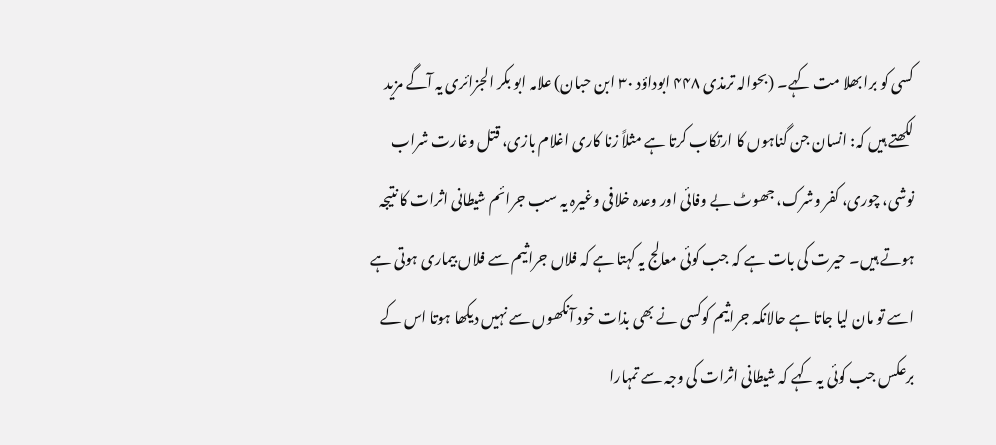کسی کو برا بھلا مت کہے۔ (بحوالہ ترمذی ۴۴۸ ابوداؤد ۳۰ ابن حبان) علامہ ابو بکر الجزائری یہ آگے مزید لکھتے ہیں کہ: انسان جن گناہوں کا ارتکاب کرتا ہے مثلاً زنا کاری اغلام بازی، قتل وغارت شراب نوشی، چوری، کفر وشرک، جھوٹ بے وفائی اور وعدہ خلافی وغیرہ یہ سب جرائم شیطانی اثرات کا نتیجہ ہوتے ہیں۔ حیرت کی بات ہے کہ جب کوئی معالج یہ کہتا ہے کہ فلاں جراثیم سے فلاں بیماری ہوتی ہے اسے تو مان لیا جاتا ہے حالانکہ جراثیم کوکسی نے بھی بذات خود آنکھوں سے نہیں دیکھا ہوتا اس کے برعکس جب کوئی یہ کہے کہ شیطانی اثرات کی وجہ سے تمہارا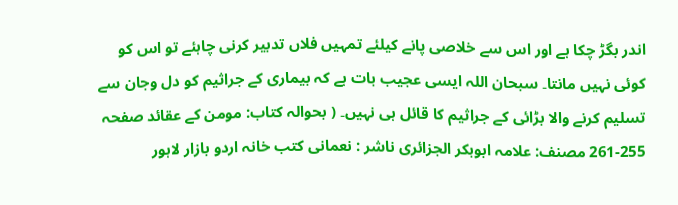اندر بگڑ چکا ہے اور اس سے خلاصی پانے کیلئے تمہیں فلاں تدبیر کرنی چاہئے تو اس کو کوئی نہیں مانتا۔ سبحان اللہ ایسی عجیب بات ہے کہ بیماری کے جراثیم کو دل وجان سے تسلیم کرنے والا بڑائی کے جراثیم کا قائل ہی نہیں۔ ( بحوالہ کتاب: مومن کے عقائد صفحہ 255-261 مصنف: علامہ ابوبکر الجزائری ناشر : نعمانی کتب خانہ اردو بازار لاہور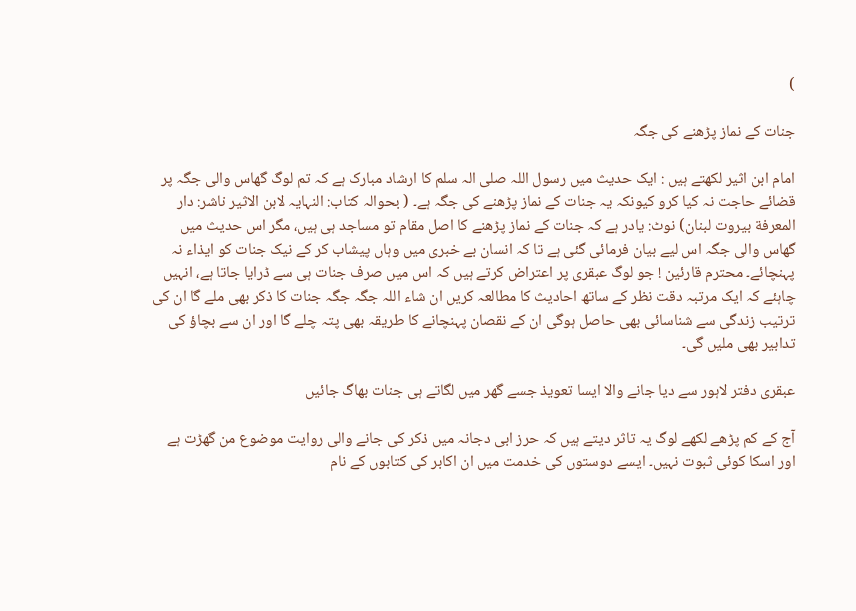)

جنات کے نماز پڑھنے کی جگہ

امام ابن اثیر لکھتے ہیں : ایک حدیث میں رسول اللہ صلی الہ سلم کا ارشاد مبارک ہے کہ تم لوگ گھاس والی جگہ پر قضائے حاجت نہ کیا کرو کیونکہ یہ جنات کے نماز پڑھنے کی جگہ ہے۔ ( بحوالہ کتاب: النہایہ لابن الاثیر ناشر: دار المعرفة بیروت لبنان) نوٹ: یادر ہے کہ جنات کے نماز پڑھنے کا اصل مقام تو مساجد ہی ہیں، مگر اس حدیث میں گھاس والی جگہ اس لیے بیان فرمائی گئی ہے تا کہ انسان بے خبری میں وہاں پیشاب کر کے نیک جنات کو ایذاء نہ پہنچائے۔ محترم قارئین ! جو لوگ عبقری پر اعتراض کرتے ہیں کہ اس میں صرف جنات ہی سے ڈرایا جاتا ہے، انہیں چاہئے کہ ایک مرتبہ دقت نظر کے ساتھ احادیث کا مطالعہ کریں ان شاء اللہ جگہ جگہ جنات کا ذکر بھی ملے گا ان کی ترتیب زندگی سے شناسائی بھی حاصل ہوگی ان کے نقصان پہنچانے کا طریقہ بھی پتہ چلے گا اور ان سے بچاؤ کی تدابیر بھی ملیں گی۔

عبقری دفتر لاہور سے دیا جانے والا ایسا تعویذ جسے گھر میں لگاتے ہی جنات بھاگ جائیں

آج کے کم پڑھے لکھے لوگ یہ تاثر دیتے ہیں کہ حرز ابی دجانہ میں ذکر کی جانے والی روایت موضوع من گھڑت ہے اور اسکا کوئی ثبوت نہیں۔ ایسے دوستوں کی خدمت میں ان اکابر کی کتابوں کے نام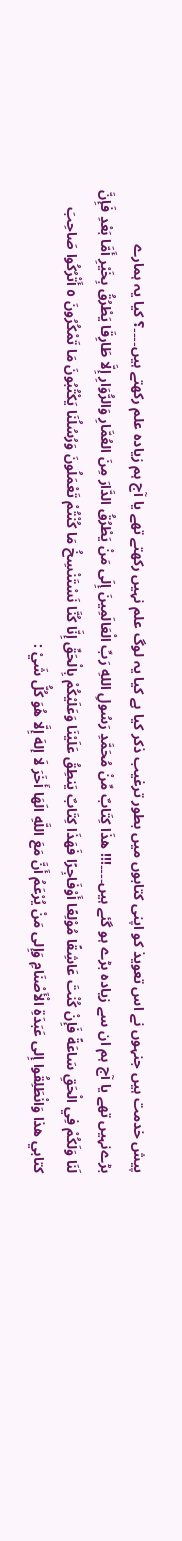پیش خدمت ہیں جنہوں نے اس تعویذ کو اپنی کتابوں میں بطور ترغیب ذکر کیا ہے کیا یہ لوگ علم نہیں رکھتے تھے یا آج ہم زیادہ علم رکھتے ہیں۔۔۔۔؟ کیا یہ ہمارے بڑےنہیں تھے یا آج ہم ان سے زیادہ بڑے ہو گئے ہیں۔۔۔۔!!! هذَا كِتَابٌ مِّنْ مُحَمَّدِ رَسُولِ اللهِ رَبِّ الْعَالَمِينَ إِلَى مَنْ يَطْرُقُ الدَّارَ مِنَ العُمَّارِ وَالرُّوَارِ إِلَّا طَارِقَا يَطْرُقُ بِخَيْرِ أَمَّا بَعْدِ فَإِنَّ لَنَا وَلَكُمْ فِي الْحَقِ سَاعَةً فَإِنْ كُنْتَ عَاشِقًا مُوْلِعًا أَوْفَاجِرًا فَهَذَا كِتَابٌ يَنطِقُ عَلَيْنَا وَعَلَيْكُمْ بِالْحَقِّ إِنَّا كُنَّا نَسْتَنْسِخُ مَا كُنْتُمْ تَعْمَلُونَ وَرُسُلُنَا يَكْتُبُونَ مَا تَمْكُرُونَ ٥ أَتْرُكُوا صَاحِبَ كتابي هذا وَانْطَلِقُوا إِلى عَبَدَةِ الْأَصْنَامِ وَإِلى مَنْ يُرْعَمُ أَنَّ مَعَ اللَّهِ الَهَا أَخَرَ لَا إلهَ إِلَّا هُوَ كُلُّ شَيْ :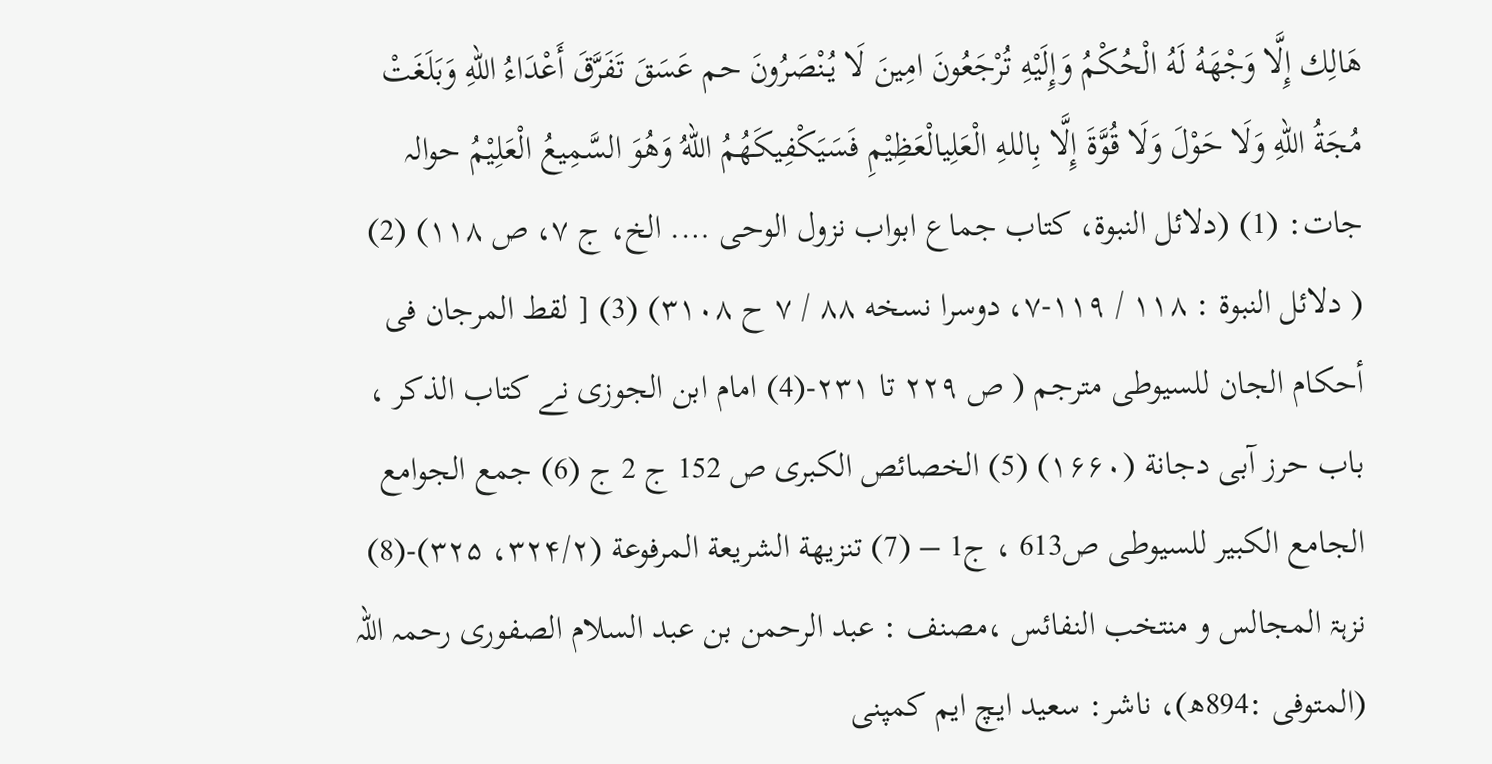هَالِك إِلَّا وَجْهَهُ لَهُ الْحُكْمُ وَإِلَيْهِ تُرْجَعُونَ امِينَ لَا يُنْصَرُونَ حم عَسَقَ تَفَرَّقَ أَعْدَاءُ اللهِ وَبَلَغَتْ مُجَةُ اللهِ وَلَا حَوْلَ وَلَا قُوَّةَ إِلَّا بِاللهِ الْعَلِيالْعَظِيْمِ فَسَيَكْفِيكَهُمُ اللهُ وَهُوَ السَّمِيعُ الْعَلِيْمُ حوالہ جات: (1) (دلائل النبوة، کتاب جماع ابواب نزول الوحى …. الخ، ج ۷، ص ۱۱۸) (2) ( دلائل النبوة : ۱۱۸ / ۱۱۹-۷، دوسرا نسخه ۸۸ / ۷ ح ۳۱۰۸) (3) [ لقط المرجان فی أحکام الجان للسیوطی مترجم ( ص ۲۲۹ تا ۲۳۱-(4) امام ابن الجوزی نے کتاب الذکر ، باب حرز آبی دجانة (۱۶۶۰) (5) الخصائص الکبری ص 152 ج 2 ج (6) جمع الجوامع الجامع الكبير للسيوطى ص613 ، ج1 – (7) تنزيهة الشريعة المرفوعة (۳۲۴/۲، ۳۲۵)-(8) نزہۃ المجالس و منتخب النفائس ،مصنف : عبد الرحمن بن عبد السلام الصفوری رحمہ اللہ (المتوفى :894ھ)، ناشر: سعید ایچ ایم کمپنی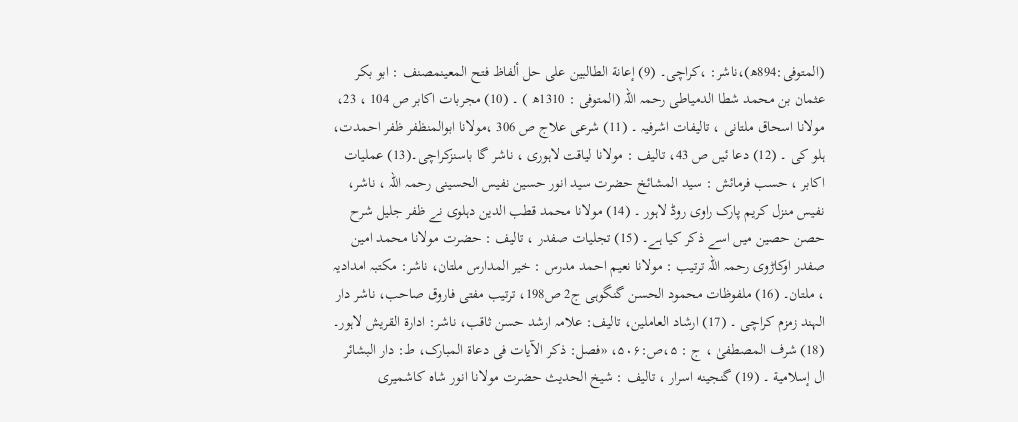(المتوفى:894ھ)،ناشر: ،کراچی۔ (9) إعانة الطالبين على حل ألفاظ فتح المعينمصنف : ابو بکر عثمان بن محمد شطا الدمياطی رحمہ اللہ (المتوفى : 1310ھ ) ۔ (10) مجربات اکابر ص 104 ، 23، مولانا اسحاق ملتانی ، تالیفات اشرفیہ ۔ (11) شرعی علاج ص 306 ،مولانا ابوالمنظفر ظفر احمدت، ہلو کی ۔ (12) دعا ئیں ص 43، تالیف : مولانا لیاقت لاہوری ، ناشر گا باسنزکراچی۔(13) عملیات اکابر ، حسب فرمائش : سید المشائخ حضرت سید انور حسین نفیس الحسینی رحمہ اللہ ، ناشر، نفیس منزل کریم پارک راوی روڈ لاہور ۔ (14) مولانا محمد قطب الدین دہلوی نے ظفر جلیل شرح حصن حصین میں اسے ذکر کیا ہے۔ (15) تجلیات صفدر ، تالیف : حضرت مولانا محمد امین صفدر اوکاڑوی رحمہ اللہ ترتیب : مولانا نعیم احمد مدرس : خیر المدارس ملتان، ناشر: مکتبہ امدادیہ ، ملتان۔ (16) ملفوظات محمود الحسن گنگوہی ج2 ص198، ترتیب مفتی فاروق صاحب، ناشر دار الہند زمزم کراچی ۔ (17) ارشاد العاملين، تالیف: علامہ ارشد حسن ثاقب، ناشر: ادارة القريش لاہور۔ (18) شرف المصطفیٰ ، ج : ۵،ص:۵۰۶، «فصل: ذکر الآیات فی دعاۃ المبارک، ط: دار البشائر ال إسلامیة ۔ (19) گنجینه اسرار ، تالیف : شیخ الحدیث حضرت مولانا انور شاہ کاشمیری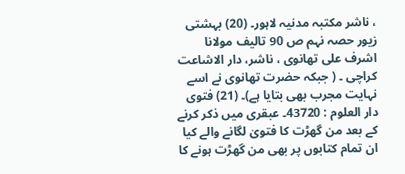، ناشر مکتبہ مدنیہ لاہور۔ (20) بہشتی زیور حصہ نہم ص 90 تالیف مولانا اشرف علی تھانوی ، ناشر، دار الاشاعت کراچی ۔ ( جبکہ حضرت تھانوی نے اسے نہایت مجرب بھی بتایا ہے)۔ (21) فتوی دار العلوم : 43720۔ عبقری میں ذکر کرنے کے بعد من گھڑت کا فتویٰ لگانے والے کیا ان تمام کتابوں پر بھی من گھڑت ہونے کا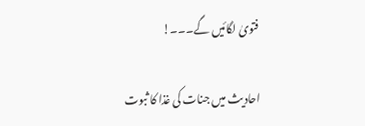فتویٰ لگائیں گے۔۔۔!

احادیث میں جنات کی غذا کا ثبوت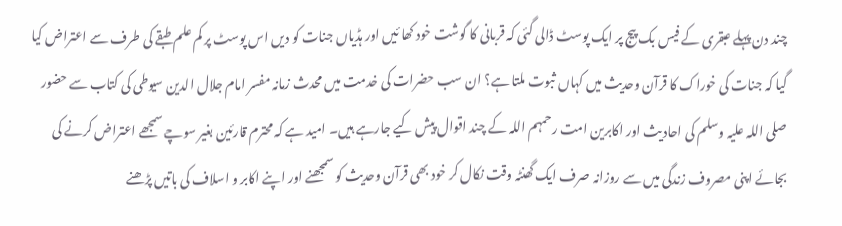چند دن پہلے عبقری کے فیس بک پیج پر ایک پوسٹ ڈالی گئی کہ قربانی کا گوشت خود کھا ئیں اور ہڈیاں جنات کو دیں اس پوسٹ پر کم علم طبقے کی طرف سے اعتراض کیا گیا کہ جنات کی خوراک کا قرآن وحدیث میں کہاں ثبوت ملتا ہے؟ ان سب حضرات کی خدمت میں محدث زمانہ مفسر امام جلال الدین سیوطی کی کتاب سے حضور صلی اللہ علیہ وسلم کی احادیث اور اکابرین امت رحمہم اللہ کے چند اقوال پیش کیے جارہے ہیں۔ امید ہے کہ محترم قارئین بغیر سوچے سمجھے اعتراض کرنے کی بجائے اپنی مصروف زندگی میں سے روزانہ صرف ایک گھنٹہ وقت نکال کر خود بھی قرآن وحدیث کو سمجھنے اور اپنے اکابر و اسلاف کی باتیں پڑھنے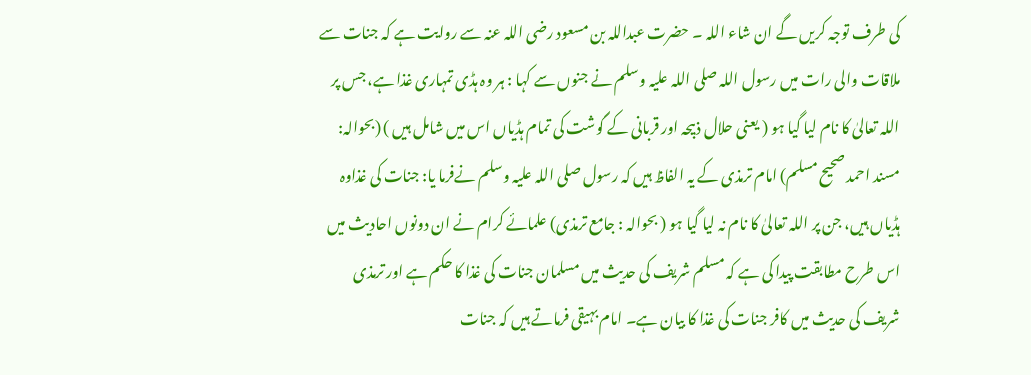کی طرف توجہ کریں گے ان شاء اللہ ۔ حضرت عبداللہ بن مسعود رضی اللہ عنہ سے روایت ہے کہ جنات سے ملاقات والی رات میں رسول اللہ صلی اللہ علیہ وسلم نے جنوں سے کہا : ہر وہ ہڈی تمہاری غذا ہے، جس پر اللہ تعالیٰ کا نام لیا گیا ہو ( یعنی حلال ذبیحہ اور قربانی کے گوشت کی تمام ہڈیاں اس میں شامل ہیں ) (بحوالہ: مسند احمد صحیح مسلم) امام ترمذی کے یہ الفاظ ہیں کہ رسول صلی اللہ علیہ وسلم نےفرما یا: جنات کی غذاوہ ہڈیاں ہیں، جن پر اللہ تعالیٰ کا نام نہ لیا گیا ہو ( بحوالہ : جامع ترمذی) علمائے کرام نے ان دونوں احادیث میں اس طرح مطابقت پیدا کی ہے کہ مسلم شریف کی حدیث میں مسلمان جنات کی غذا کا حکم ہے اور ترمذی شریف کی حدیث میں کافر جنات کی غذا کا بیان ہے۔ امام بہیقی فرماتے ہیں کہ جنات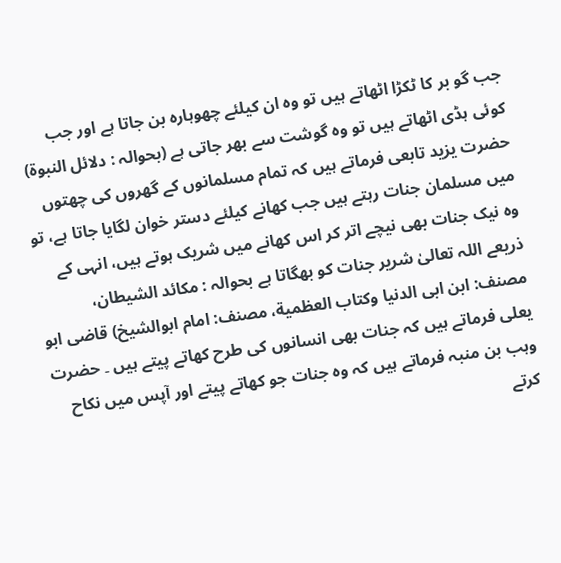جب گو بر کا ٹکڑا اٹھاتے ہیں تو وہ ان کیلئے چھوہارہ بن جاتا ہے اور جب کوئی ہڈی اٹھاتے ہیں تو وہ گوشت سے بھر جاتی ہے (بحوالہ : دلائل النبوۃ) حضرت یزید تابعی فرماتے ہیں کہ تمام مسلمانوں کے گھروں کی چھتوں میں مسلمان جنات رہتے ہیں جب کھانے کیلئے دستر خوان لگایا جاتا ہے، تو وہ نیک جنات بھی نیچے اتر کر اس کھانے میں شریک ہوتے ہیں، انہی کے ذریعے اللہ تعالیٰ شریر جنات کو بھگاتا ہے بحوالہ : مكائد الشیطان، مصنف: ابن ابی الدنيا وكتاب العظمية، مصنف: امام ابوالشیخ) قاضی ابو یعلی فرماتے ہیں کہ جنات بھی انسانوں کی طرح کھاتے پیتے ہیں ۔ حضرت وہب بن منبہ فرماتے ہیں کہ وہ جنات جو کھاتے پیتے اور آپس میں نکاح کرتے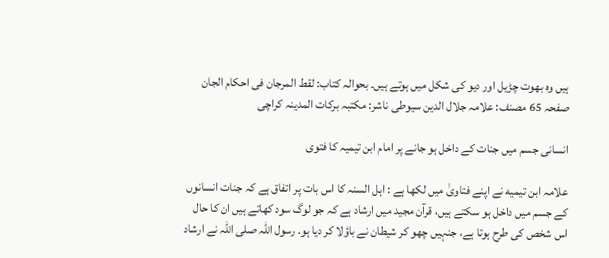ہیں وہ بھوت چڑیل اور دیو کی شکل میں ہوتے ہیں۔ بحوالہ کتاب: لقط المرجان فی احکام الجان صفحہ 65 مصنف: علامہ جلال الدین سیوطی ناشر: مکتبہ برکات المدینہ کراچی

انسانی جسم میں جنات کے داخل ہو جانے پر امام ابن تیمیہ کا فتوی

علامہ ابن تیمیه نے اپنے فتاویٰ میں لکھا ہے : اہل السنہ کا اس بات پر اتفاق ہے کہ جنات انسانوں کے جسم میں داخل ہو سکتے ہیں، قرآن مجید میں ارشاد ہے کہ جو لوگ سود کھاتے ہیں ان کا حال اس شخص کی طرح ہوتا ہے، جنہیں چھو کر شیطان نے باؤلا کر دیا ہو. رسول اللہ صلی اللہ نے ارشاد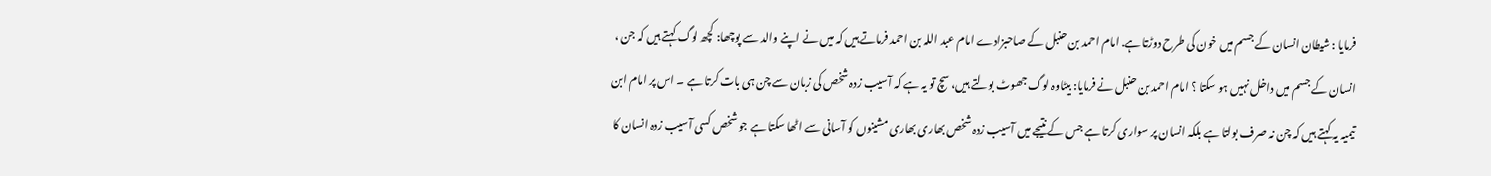فرمایا : شیطان انسان کے جسم میں خون کی طرح دوڑتا ہے. امام احمد بن حنبل کے صاحبزادے امام عبد اللہ بن احمد فرماتے ہیں کہ میں نے اپنے والد سے پوچھا: کچھ لوگ کہتے ہیں کہ جن ، انسان کے جسم میں داخل نہیں ہو سکتا ؟ امام احمد بن حنبل نے فرمایا: بیٹاوہ لوگ جھوٹ بولتے ہیں، سچ تو یہ ہے کہ آسیب زدہ شخص کی زبان سے چن ہی بات کرتا ہے ۔ اس پر امام ابن تیمیہ یہ کہتے ہیں کہ چن نہ صرف بولتا ہے بلکہ انسان پر سواری کرتا ہے جس کے نتیجے میں آسیب زدہ شخص بھاری بھاری مشینوں کو آسانی سے اٹھا سکتا ہے جو شخص کسی آسیب زدہ انسان کا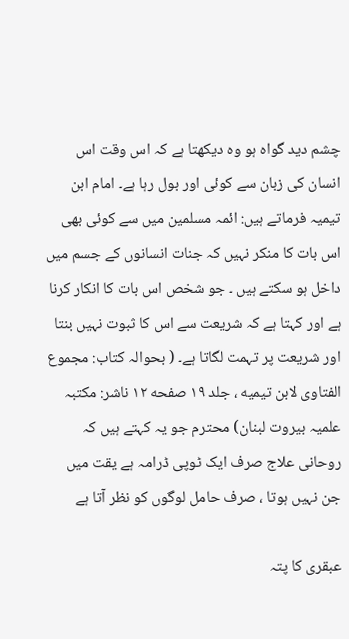چشم دید گواہ ہو وہ دیکھتا ہے کہ اس وقت اس انسان کی زبان سے کوئی اور بول رہا ہے۔ امام ابن تیمیہ فرماتے ہیں: ائمہ مسلمین میں سے کوئی بھی اس بات کا منکر نہیں کہ جنات انسانوں کے جسم میں داخل ہو سکتے ہیں ۔ جو شخص اس بات کا انکار کرنا ہے اور کہتا ہے کہ شریعت سے اس کا ثبوت نہیں بنتا اور شریعت پر تہمت لگاتا ہے۔ ( بحوالہ کتاب: مجموع الفتاوی لابن تیمیه ، جلد ۱۹ صفحه ۱۲ ناشر: مکتبہ علمیہ بیروت لبنان) محترم جو یہ کہتے ہیں کہ روحانی علاج صرف ایک ٹوپی ڈرامہ ہے یقت میں جن نہیں ہوتا ، صرف حامل لوگوں کو نظر آتا ہے

عبقری کا پتہ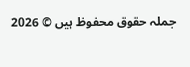جملہ حقوق محفوظ ہیں © 2026